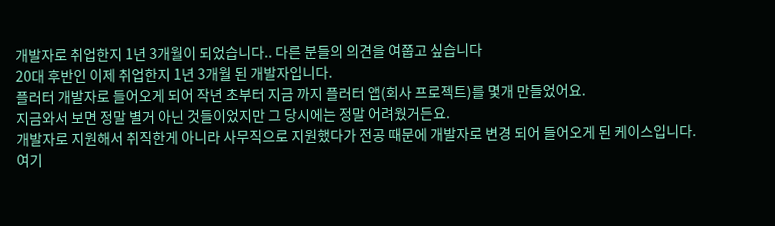개발자로 취업한지 1년 3개월이 되었습니다.. 다른 분들의 의견을 여쭙고 싶습니다
20대 후반인 이제 취업한지 1년 3개월 된 개발자입니다.
플러터 개발자로 들어오게 되어 작년 초부터 지금 까지 플러터 앱(회사 프로젝트)를 몇개 만들었어요.
지금와서 보면 정말 별거 아닌 것들이었지만 그 당시에는 정말 어려웠거든요.
개발자로 지원해서 취직한게 아니라 사무직으로 지원했다가 전공 때문에 개발자로 변경 되어 들어오게 된 케이스입니다.
여기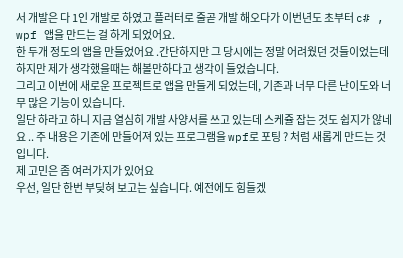서 개발은 다 1인 개발로 하였고 플러터로 줄곧 개발 해오다가 이번년도 초부터 c# , wpf 앱을 만드는 걸 하게 되었어요.
한 두개 정도의 앱을 만들었어요 .간단하지만 그 당시에는 정말 어려웠던 것들이었는데 하지만 제가 생각했을때는 해볼만하다고 생각이 들었습니다.
그리고 이번에 새로운 프로젝트로 앱을 만들게 되었는데, 기존과 너무 다른 난이도와 너무 많은 기능이 있습니다.
일단 하라고 하니 지금 열심히 개발 사양서를 쓰고 있는데 스케쥴 잡는 것도 쉽지가 않네요 .. 주 내용은 기존에 만들어져 있는 프로그램을 wpf로 포팅 ? 처럼 새롭게 만드는 것입니다.
제 고민은 좀 여러가지가 있어요
우선, 일단 한번 부딪혀 보고는 싶습니다. 예전에도 힘들겠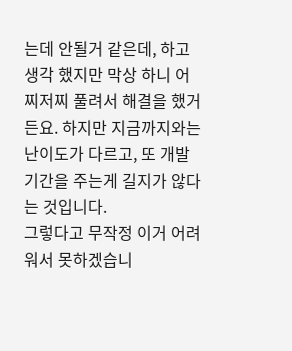는데 안될거 같은데, 하고 생각 했지만 막상 하니 어찌저찌 풀려서 해결을 했거든요. 하지만 지금까지와는 난이도가 다르고, 또 개발 기간을 주는게 길지가 않다는 것입니다.
그렇다고 무작정 이거 어려워서 못하겠습니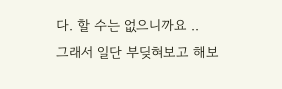다. 할 수는 없으니까요 ..
그래서 일단 부딪혀보고 해보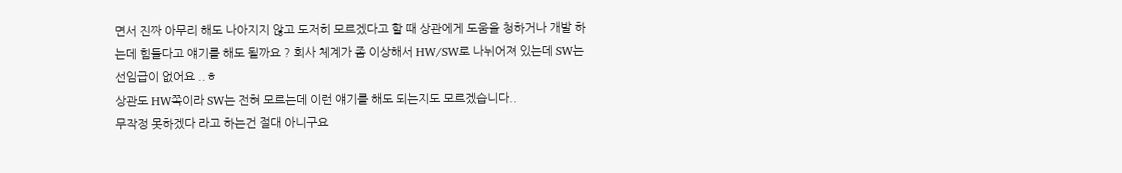면서 진짜 아무리 해도 나아지지 않고 도저히 모르겠다고 할 때 상관에게 도움을 청하거나 개발 하는데 힘들다고 얘기를 해도 될까요 ? 회사 체계가 좀 이상해서 HW/SW로 나뉘어져 있는데 SW는 선임급이 없어요 ..ㅎ
상관도 HW쪽이라 SW는 전혀 모르는데 이런 얘기를 해도 되는지도 모르겠습니다..
무작정 못하겠다 라고 하는건 절대 아니구요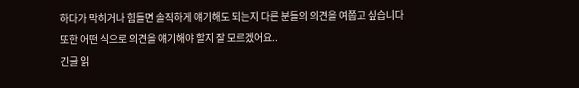하다가 막히거나 힘들면 솔직하게 얘기해도 되는지 다른 분들의 의견을 여쭙고 싶습니다
또한 어떤 식으로 의견을 얘기해야 할지 잘 모르겠어요..
긴글 읽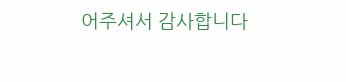어주셔서 감사합니다